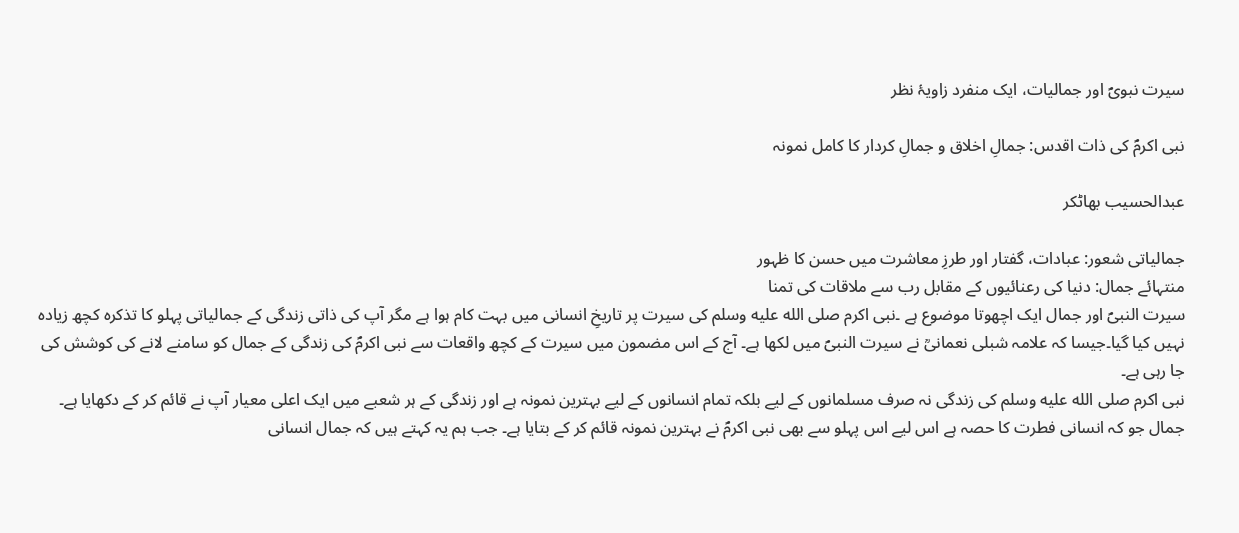سیرت نبویؐ اور جمالیات، ایک منفرد زاویۂ نظر

نبی اکرمؐ کی ذات اقدس: جمالِ اخلاق و جمالِ کردار کا کامل نمونہ

عبدالحسیب بھاٹکر

جمالیاتی شعور: عبادات، گفتار اور طرزِ معاشرت میں حسن کا ظہور
منتہائے جمال: دنیا کی رعنائیوں کے مقابل رب سے ملاقات کی تمنا
سیرت النبیؐ اور جمال ایک اچھوتا موضوع ہے ۔نبی اکرم صلى الله عليه وسلم کی سیرت پر تاریخِ انسانی میں بہت کام ہوا ہے مگر آپ کی ذاتی زندگی کے جمالیاتی پہلو کا تذکرہ کچھ زیادہ نہیں کیا گیا۔جیسا کہ علامہ شبلی نعمانیؒ نے سیرت النبیؐ میں لکھا ہے۔ آج کے اس مضمون میں سیرت کے کچھ واقعات سے نبی اکرمؐ کی زندگی کے جمال کو سامنے لانے کی کوشش کی جا رہی ہے۔
نبی اکرم صلى الله عليه وسلم کی زندگی نہ صرف مسلمانوں کے لیے بلکہ تمام انسانوں کے لیے بہترین نمونہ ہے اور زندگی کے ہر شعبے میں ایک اعلی معیار آپ نے قائم کر کے دکھایا ہے۔ جمال جو کہ انسانی فطرت کا حصہ ہے اس لیے اس پہلو سے بھی نبی اکرمؐ نے بہترین نمونہ قائم کر کے بتایا ہے۔ جب ہم یہ کہتے ہیں کہ جمال انسانی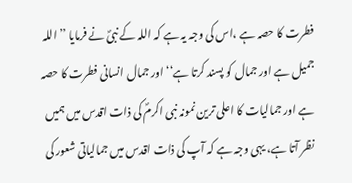فطرت کا حصہ ہے ،اس کی وجہ یہ ہے کہ اللہ کے نبیؐ نے فرمایا ’’اللہ جمیل ہے اور جمال کو پسند کرتا ہے‘‘ اور جمال انسانی فطرت کا حصہ ہے اور جمالیات کا اعلی ترین نمونہ نبی اکرمؐ کی ذات اقدس میں ہمیں نظر آتا ہے، یہی وجہ ہے کہ آپ کی ذات اقدس میں جمالیاتی شعور کی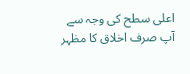اعلی سطح کی وجہ سے آپ صرف اخلاق کا مظہر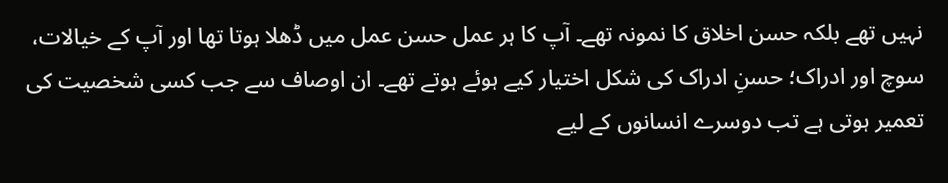نہیں تھے بلکہ حسن اخلاق کا نمونہ تھے۔ آپ کا ہر عمل حسن عمل میں ڈھلا ہوتا تھا اور آپ کے خیالات، سوچ اور ادراک؛ حسنِ ادراک کی شکل اختیار کیے ہوئے ہوتے تھے۔ ان اوصاف سے جب کسی شخصیت کی تعمیر ہوتی ہے تب دوسرے انسانوں کے لیے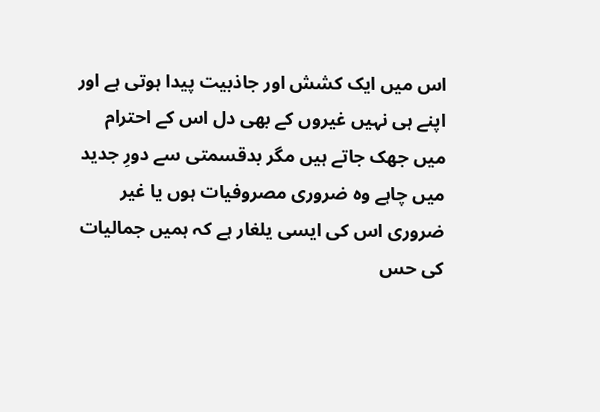اس میں ایک کشش اور جاذبیت پیدا ہوتی ہے اور اپنے ہی نہیں غیروں کے بھی دل اس کے احترام میں جھک جاتے ہیں مگر بدقسمتی سے دورِ جدید میں چاہے وہ ضروری مصروفیات ہوں یا غیر ضروری اس کی ایسی یلغار ہے کہ ہمیں جمالیات کی حس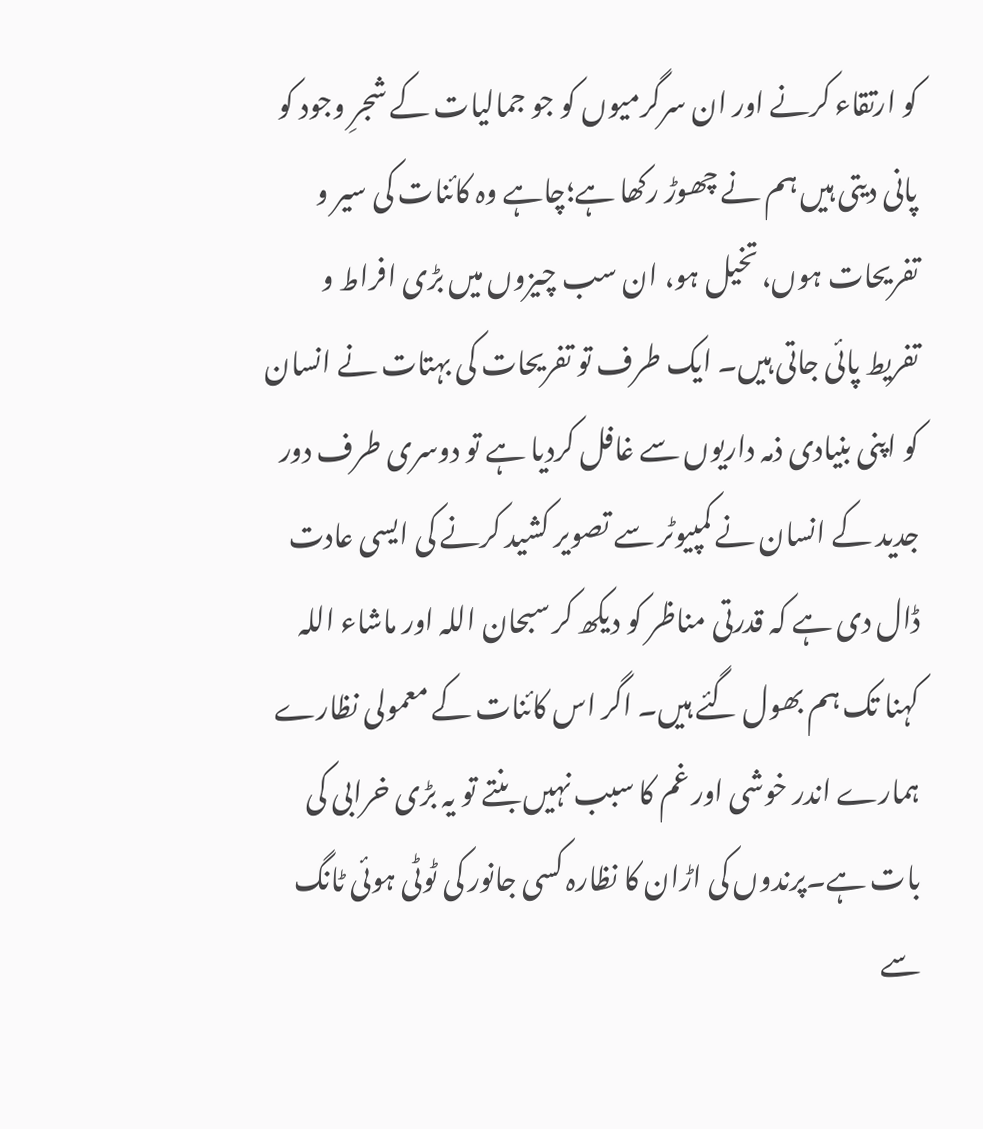کو ارتقاء کرنے اور ان سرگرمیوں کو جو جمالیات کے شجرِ وجود کو پانی دیتی ہیں ہم نے چھوڑ رکھا ہے؛چاہے وہ کائنات کی سیر و تفریحات ہوں، تخیل ہو، ان سب چیزوں میں بڑی افراط و تفریط پائی جاتی ہیں۔ ایک طرف تو تفریحات کی بہتات نے انسان کو اپنی بنیادی ذمہ داریوں سے غافل کردیا ہے تو دوسری طرف دور جدید کے انسان نے کمپیوٹر سے تصویر کشید کرنے کی ایسی عادت ڈال دی ہے کہ قدرتی مناظر کو دیکھ کر سبحان اللہ اور ماشاء اللہ کہنا تک ہم بھول گئے ہیں۔ اگر اس کائنات کے معمولی نظارے ہمارے اندر خوشی اور غم کا سبب نہیں بنتے تو یہ بڑی خرابی کی بات ہے۔پرندوں کی اڑان کا نظارہ کسی جانور کی ٹوٹی ہوئی ٹانگ سے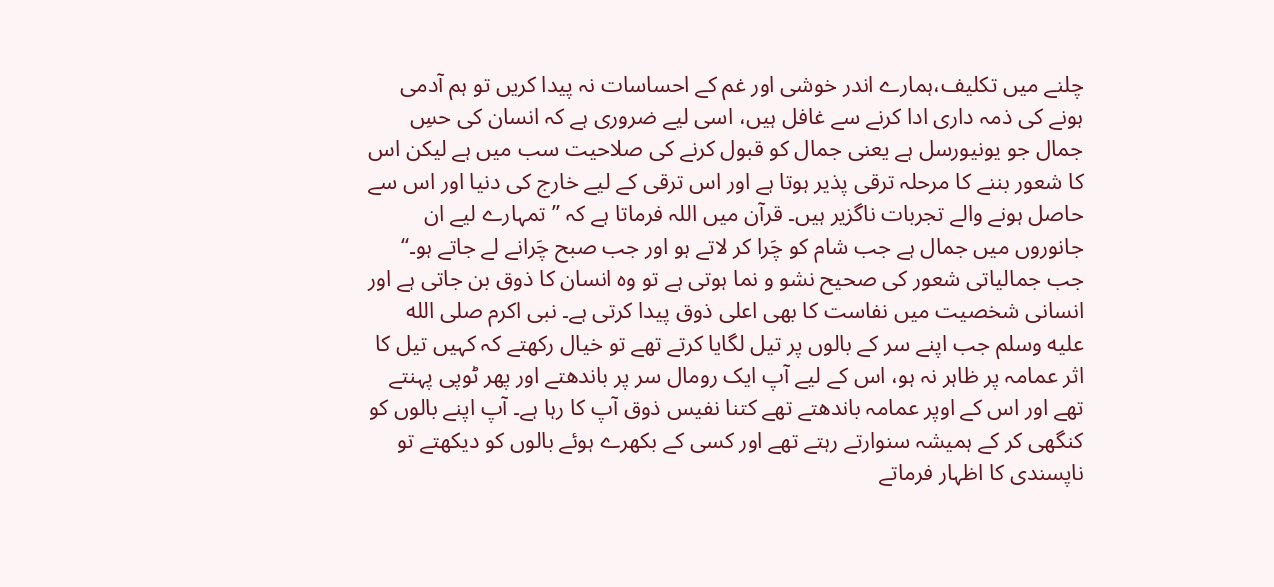چلنے میں تکلیف،ہمارے اندر خوشی اور غم کے احساسات نہ پیدا کریں تو ہم آدمی ہونے کی ذمہ داری ادا کرنے سے غافل ہیں، اسی لیے ضروری ہے کہ انسان کی حسِ جمال جو یونیورسل ہے یعنی جمال کو قبول کرنے کی صلاحیت سب میں ہے لیکن اس کا شعور بننے کا مرحلہ ترقی پذیر ہوتا ہے اور اس ترقی کے لیے خارج کی دنیا اور اس سے حاصل ہونے والے تجربات ناگزیر ہیں۔ قرآن میں اللہ فرماتا ہے کہ ’’تمہارے لیے ان جانوروں میں جمال ہے جب شام کو چَرا کر لاتے ہو اور جب صبح چَرانے لے جاتے ہو۔‘‘ جب جمالیاتی شعور کی صحیح نشو و نما ہوتی ہے تو وہ انسان کا ذوق بن جاتی ہے اور انسانی شخصیت میں نفاست کا بھی اعلی ذوق پیدا کرتی ہے۔ نبی اکرم صلى الله عليه وسلم جب اپنے سر کے بالوں پر تیل لگایا کرتے تھے تو خیال رکھتے کہ کہیں تیل کا اثر عمامہ پر ظاہر نہ ہو، اس کے لیے آپ ایک رومال سر پر باندھتے اور پھر ٹوپی پہنتے تھے اور اس کے اوپر عمامہ باندھتے تھے کتنا نفیس ذوق آپ کا رہا ہے۔ آپ اپنے بالوں کو کنگھی کر کے ہمیشہ سنوارتے رہتے تھے اور کسی کے بکھرے ہوئے بالوں کو دیکھتے تو ناپسندی کا اظہار فرماتے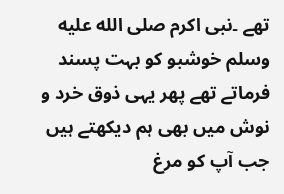تھے ۔نبی اکرم صلى الله عليه وسلم خوشبو کو بہت پسند فرماتے تھے پھر یہی ذوق خرد و نوش میں بھی ہم دیکھتے ہیں جب آپ کو مرغ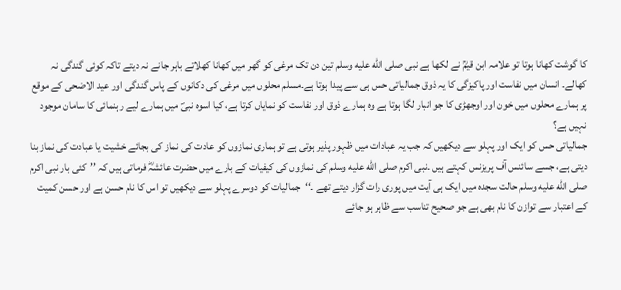کا گوشت کھانا ہوتا تو علامہ ابن قیمؒ نے لکھا ہے نبی صلى الله عليه وسلم تین دن تک مرغی کو گھر میں کھانا کھلاتے باہر جانے نہ دیتے تاکہ کوئی گندگی نہ کھالے۔ انسان میں نفاست اور پاکیزگی کا یہ ذوق جمالیاتی حس ہی سے پیدا ہوتا ہے۔مسلم محلوں میں مرغی کی دکانوں کے پاس گندگی اور عید الاضحی کے موقع پر ہمارے محلوں میں خون اور اوجھڑی کا جو انبار لگا ہوتا ہے وہ ہمارے ذوق اور نفاست کو نمایاں کرتا ہے، کیا اسوہ نبیؐ میں ہمارے لیے رہنمائی کا سامان موجود نہیں ہے؟
جمالیاتی حس کو ایک اور پہلو سے دیکھیں کہ جب یہ عبادات میں ظہور پذیر ہوتی ہے تو ہماری نمازوں کو عادت کی نماز کی بجائے خشیت یا عبادت کی نماز بنا دیتی ہے، جسے سائنس آف پریزنس کہتے ہیں ۔نبی اکرم صلى الله عليه وسلم کی نمازوں کی کیفیات کے بارے میں حضرت عائشہؓ فرماتی ہیں کہ ’’کئی بار نبی اکرم صلى الله عليه وسلم حالت سجدہ میں ایک ہی آیت میں پوری رات گزار دیتے تھے ۔‘‘جمالیات کو دوسرے پہلو سے دیکھیں تو اس کا نام حسن ہے اور حسن کمیت کے اعتبار سے توازن کا نام بھی ہے جو صحیح تناسب سے ظاہر ہو جائے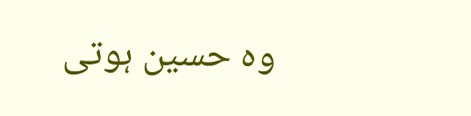وہ حسین ہوتی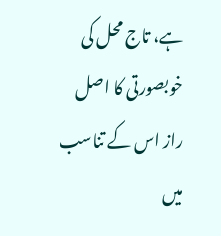ہے، تاج محل کی خوبصورتی کا اصل راز اس کے تناسب میں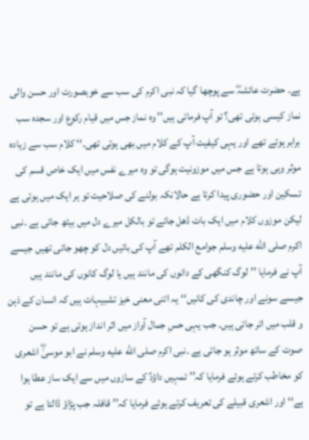ہے۔ حضرت عائشہؓ سے پوچھا گیا کہ نبی اکرم کی سب سے خوبصورت اور حسن والی نماز کیسی ہوتی تھی؟ تو آپ فرماتی ہیں’’ وہ نماز جس میں قیام رکوع اور سجدہ سب برابر ہوتے تھے اور یہی کیفیت آپ کے کلام میں بھی ہوتی تھی۔‘‘ کلام سب سے زیادہ موثر وہی ہوتا ہے جس میں موزونیت ہوگی تو وہ میرے نفس میں ایک خاص قسم کی تسکین اور حضوری پیدا کرتا ہے حالانکہ بولنے کی صلاحیت تو ہر ایک میں ہوتی ہے لیکن موزوں کلام میں ایک بات ڈھل جائے تو بالکل میرے دل میں بیٹھ جاتی ہے ۔نبی اکرم صلى الله عليه وسلم جوامع الکلم تھے آپ کی باتیں دل کو چھو جاتی تھیں جیسے آپ نے فرمایا ’’لوگ کنگھی کے دانوں کی مانند ہیں یا لوگ کانوں کی مانند ہیں جیسے سونے اور چاندی کی کانیں‘‘ یہ اتنی معنی خیز تشبیہات ہیں کہ انسان کے ذہن و قلب میں اتر جاتی ہیں۔ جب یہی حسِ جمال آواز میں اثر انداز ہوتی ہے تو حسن صوت کے ساتھ موثر ہو جاتی ہے ۔نبی اکرم صلى الله عليه وسلم نے ابو موسیٰؓ اشعری کو مخاطب کرتے ہوئے فرمایا کہ’’ تمہیں داؤدؑ کے سازوں میں سے ایک ساز عطا ہوا ہے‘‘ اور اشعری قبیلے کی تعریف کرتے ہوئے فرمایا کہ’’ قافلہ جب پڑاؤ ڈالتا ہے تو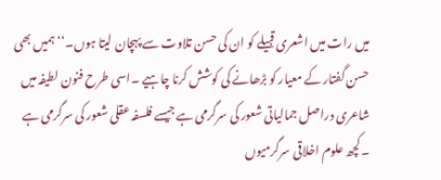میں رات میں اشعری قبیلے کو ان کی حسن تلاوت سے پہچان لیتا ہوں۔‘‘ ہمیں بھی حسن گفتار کے معیار کو بڑھانے کی کوشش کرنا چاہیے ۔اسی طرح فنون لطیفہ میں شاعری دراصل جمالیاتی شعور کی سرگرمی ہے جیسے فلسفہ عقلی شعور کی سرگرمی ہے ۔کچھ علوم اخلاقی سرگرمیوں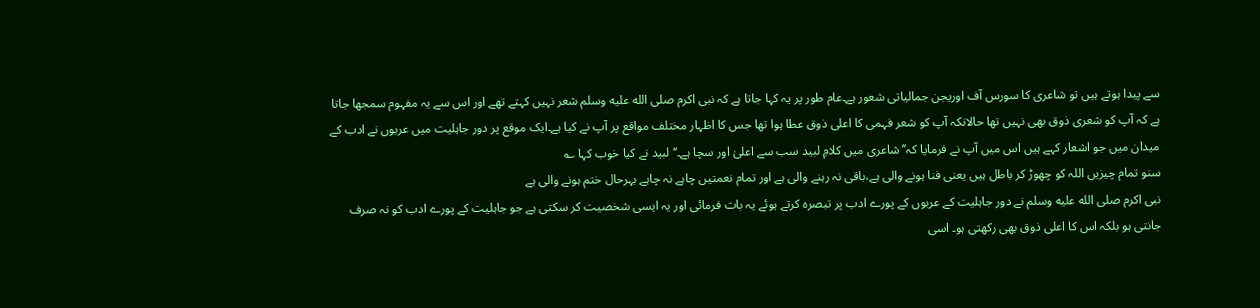سے پیدا ہوتے ہیں تو شاعری کا سورس آف اوریجن جمالیاتی شعور ہے۔عام طور پر یہ کہا جاتا ہے کہ نبی اکرم صلى الله عليه وسلم شعر نہیں کہتے تھے اور اس سے یہ مفہوم سمجھا جاتا ہے کہ آپ کو شعری ذوق بھی نہیں تھا حالانکہ آپ کو شعر فہمی کا اعلی ذوق عطا ہوا تھا جس کا اظہار مختلف مواقع پر آپ نے کیا ہے۔ایک موقع پر دور جاہلیت میں عربوں نے ادب کے میدان میں جو اشعار کہے ہیں اس میں آپ نے فرمایا کہ’’شاعری میں کلامِ لبید سب سے اعلیٰ اور سچا ہے۔‘‘لبید نے کیا خوب کہا ؎
سنو تمام چیزیں اللہ کو چھوڑ کر باطل ہیں یعنی فنا ہونے والی ہے،باقی نہ رہنے والی ہے اور تمام نعمتیں چاہے نہ چاہے بہرحال ختم ہونے والی ہے
نبی اکرم صلى الله عليه وسلم نے دور جاہلیت کے عربوں کے پورے ادب پر تبصرہ کرتے ہوئے یہ بات فرمائی اور یہ ایسی شخصیت کر سکتی ہے جو جاہلیت کے پورے ادب کو نہ صرف جانتی ہو بلکہ اس کا اعلی ذوق بھی رکھتی ہو۔ اسی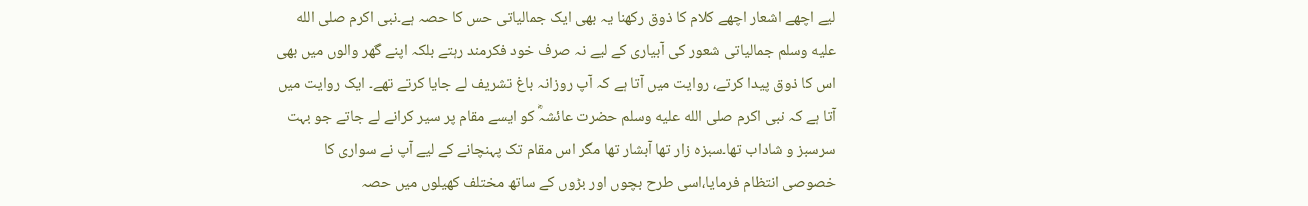لیے اچھے اشعار اچھے کلام کا ذوق رکھنا یہ بھی ایک جمالیاتی حس کا حصہ ہے۔نبی اکرم صلى الله عليه وسلم جمالیاتی شعور کی آبیاری کے لیے نہ صرف خود فکرمند رہتے بلکہ اپنے گھر والوں میں بھی اس کا ذوق پیدا کرتے، روایت میں آتا ہے کہ آپ روزانہ باغ تشریف لے جایا کرتے تھے۔ ایک روایت میں آتا ہے کہ نبی اکرم صلى الله عليه وسلم حضرت عائشہؓ کو ایسے مقام پر سیر کرانے لے جاتے جو بہت سرسبز و شاداب تھا۔سبزہ زار تھا آبشار تھا مگر اس مقام تک پہنچانے کے لیے آپ نے سواری کا خصوصی انتظام فرمایا،اسی طرح بچوں اور بڑوں کے ساتھ مختلف کھیلوں میں حصہ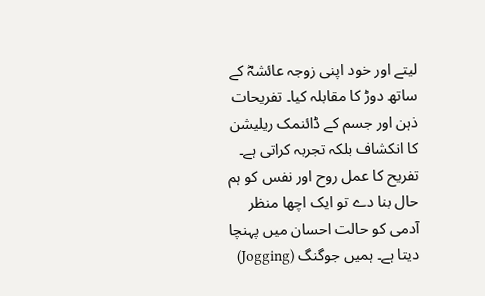لیتے اور خود اپنی زوجہ عائشہؓ کے ساتھ دوڑ کا مقابلہ کیا۔ تفریحات ذہن اور جسم کے ڈائنمک ریلیشن کا انکشاف بلکہ تجربہ کراتی ہے۔ تفریح کا عمل روح اور نفس کو ہم حال بنا دے تو ایک اچھا منظر آدمی کو حالت احسان میں پہنچا دیتا ہے۔ ہمیں جوگنگ (Jogging)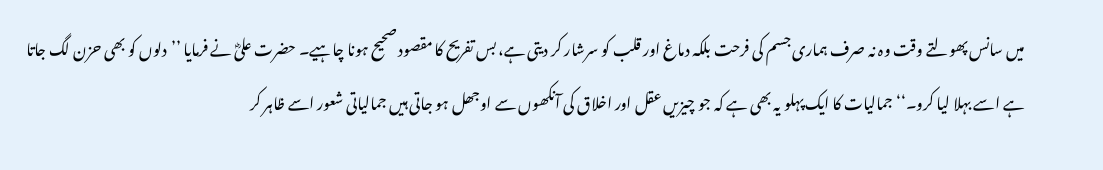میں سانس پھولتے وقت وہ نہ صرف ہماری جسم کی فرحت بلکہ دماغ اور قلب کو سرشار کر دیتی ہے، بس تفریح کا مقصود صحیح ہونا چاہیے۔ حضرت علیؓ نے فرمایا ’’دلوں کو بھی حزن لگ جاتا ہے اسے بہلا لیا کرو۔‘‘ جمالیات کا ایک پہلو یہ بھی ہے کہ جو چیزیں عقل اور اخلاق کی آنکھوں سے اوجھل ہو جاتی ہیں جمالیاتی شعور اسے ظاہر کر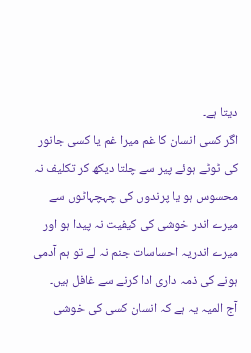دیتا ہے۔
اگر کسی انسان کا غم میرا غم یا کسی جانور کی ٹوٹے ہوئے پیر سے چلتا دیکھ کر تکلیف نہ محسوس ہو یا پرندوں کی چہچہاٹوں سے میرے اندر خوشی کی کیفیت نہ پیدا ہو اور میرے اندریہ احساسات جنم نہ لے تو ہم آدمی ہونے کی ذمہ داری ادا کرنے سے غافل ہیں۔
آج المیہ یہ ہے کہ انسان کسی کی خوشی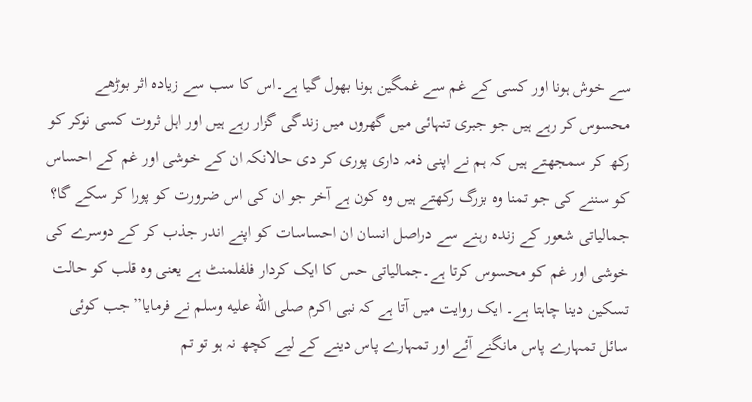سے خوش ہونا اور کسی کے غم سے غمگین ہونا بھول گیا ہے۔اس کا سب سے زیادہ اثر بوڑھے محسوس کر رہے ہیں جو جبری تنہائی میں گھروں میں زندگی گزار رہے ہیں اور اہل ثروت کسی نوکر کو رکھ کر سمجھتے ہیں کہ ہم نے اپنی ذمہ داری پوری کر دی حالانکہ ان کے خوشی اور غم کے احساس کو سننے کی جو تمنا وہ بزرگ رکھتے ہیں وہ کون ہے آخر جو ان کی اس ضرورت کو پورا کر سکے گا؟ جمالیاتی شعور کے زندہ رہنے سے دراصل انسان ان احساسات کو اپنے اندر جذب کر کے دوسرے کی خوشی اور غم کو محسوس کرتا ہے۔جمالیاتی حس کا ایک کردار فلفلمنٹ ہے یعنی وہ قلب کو حالت تسکین دینا چاہتا ہے۔ ایک روایت میں آتا ہے کہ نبی اکرم صلى الله عليه وسلم نے فرمایا’’جب کوئی سائل تمہارے پاس مانگنے آئے اور تمہارے پاس دینے کے لیے کچھ نہ ہو تو تم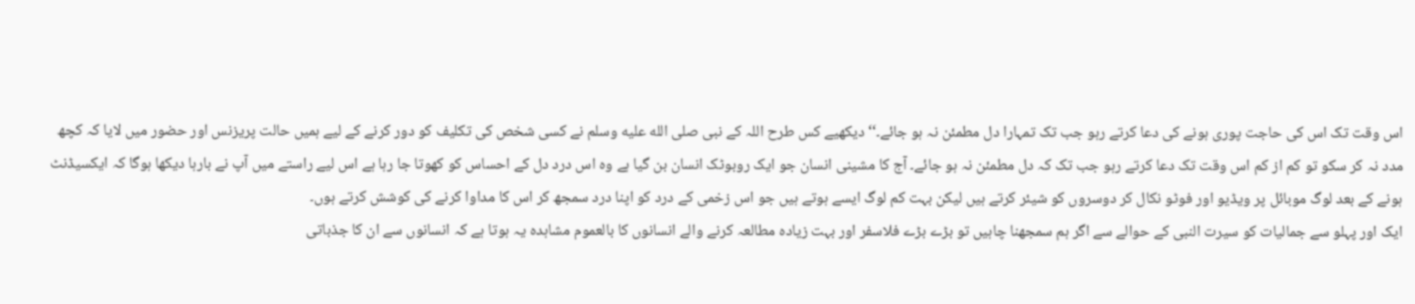اس وقت تک اس کی حاجت پوری ہونے کی دعا کرتے رہو جب تک تمہارا دل مطمئن نہ ہو جائے۔‘‘ دیکھیے کس طرح اللہ کے نبی صلى الله عليه وسلم نے کسی شخص کی تکلیف کو دور کرنے کے لیے ہمیں حالت پریزنس اور حضور میں لایا کہ کچھ مدد نہ کر سکو تو کم از کم اس وقت تک دعا کرتے رہو جب تک کہ دل مطمئن نہ ہو جائے۔ آج کا مشینی انسان جو ایک روبوٹک انسان بن گیا ہے وہ اس درد دل کے احساس کو کھوتا جا رہا ہے اس لیے راستے میں آپ نے بارہا دیکھا ہوگا کہ ایکسیڈنٹ ہونے کے بعد لوگ موبائل پر ویڈیو اور فوٹو نکال کر دوسروں کو شیئر کرتے ہیں لیکن بہت کم لوگ ایسے ہوتے ہیں جو اس زخمی کے درد کو اپنا درد سمجھ کر اس کا مداوا کرنے کی کوشش کرتے ہوں۔
ایک اور پہلو سے جمالیات کو سیرت النبی کے حوالے سے اگر ہم سمجھنا چاہیں تو بڑے بڑے فلاسفر اور بہت زیادہ مطالعہ کرنے والے انسانوں کا بالعموم مشاہدہ یہ ہوتا ہے کہ انسانوں سے ان کا جذباتی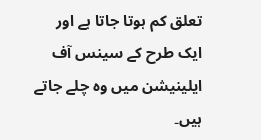تعلق کم ہوتا جاتا ہے اور ایک طرح کے سینس آف ایلینیشن میں وہ چلے جاتے ہیں۔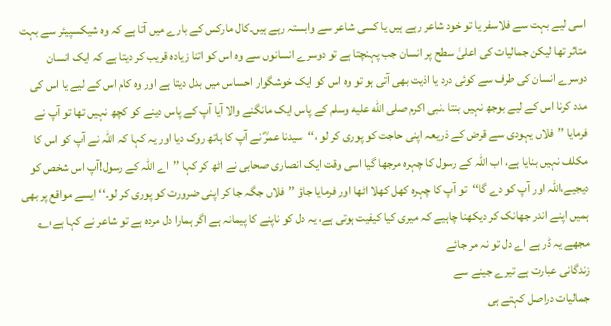اسی لیے بہت سے فلاسفر یا تو خود شاعر رہے ہیں یا کسی شاعر سے وابستہ رہے ہیں۔کال مارکس کے بارے میں آتا ہے کہ وہ شیکسپیئر سے بہت متاثر تھا لیکن جمالیات کی اعلیٰ سطح پر انسان جب پہنچتا ہے تو دوسرے انسانوں سے وہ اس کو اتنا زیادہ قریب کر دیتا ہے کہ ایک انسان دوسرے انسان کی طرف سے کوئی درد یا اذیت بھی آتی ہو تو وہ اس کو ایک خوشگوار احساس میں بدل دیتا ہے اور وہ کام اس کے لیے یا اس کی مدد کرنا اس کے لیے بوجھ نہیں بنتا ۔نبی اکرم صلى الله عليه وسلم کے پاس ایک مانگنے والا آیا آپ کے پاس دینے کو کچھ نہیں تھا تو آپ نے فرمایا ’’فلاں یہودی سے قرض کے ذریعہ اپنی حاجت کو پوری کر لو ،‘‘سیدنا عمرؓ نے آپ کا ہاتھ روک دیا اور یہ کہا کہ اللہ نے آپ کو اس کا مکلف نہیں بنایا ہے، اب اللہ کے رسول کا چہرہ مرجھا گیا اسی وقت ایک انصاری صحابی نے اٹھ کر کہا ’’اے اللہ کے رسول!آپ اس شخص کو دیجیے،اللہ اور آپ کو دے گا‘‘تو آپ کا چہرہ کھل کھلا اٹھا اور فرمایا جاؤ ’’فلاں جگہ جا کر اپنی ضرورت کو پوری کر لو۔‘‘ ایسے مواقع پر بھی ہمیں اپنے اندر جھانک کر دیکھنا چاہیے کہ میری کیا کیفیت ہوتی ہے، یہ دل کو ناپنے کا پیمانہ ہے اگر ہمارا دل مردہ ہے تو شاعر نے کہا ہے:؎
مجھے یہ ڈر ہے اے دل تو نہ مر جائے
زندگانی عبارت ہے تیرے جینے سے
جمالیات دراصل کہتے ہی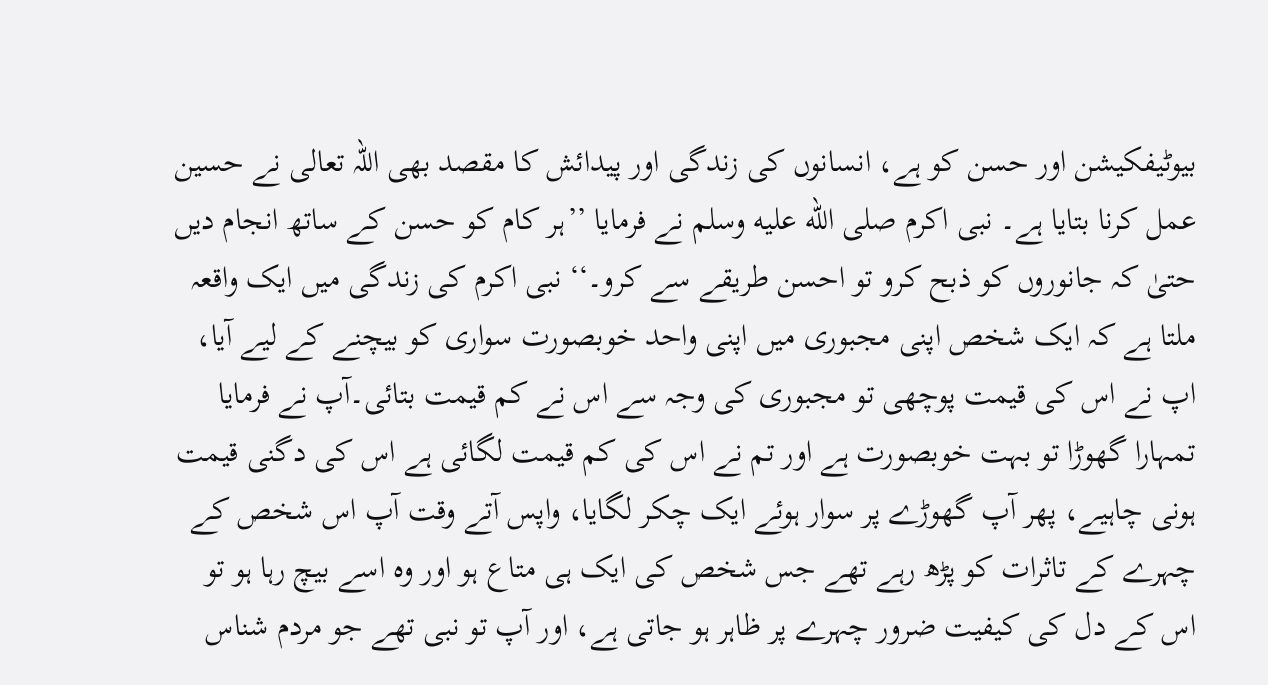بیوٹیفکیشن اور حسن کو ہے، انسانوں کی زندگی اور پیدائش کا مقصد بھی اللہ تعالی نے حسین عمل کرنا بتایا ہے۔ نبی اکرم صلى الله عليه وسلم نے فرمایا ’’ہر کام کو حسن کے ساتھ انجام دیں حتیٰ کہ جانوروں کو ذبح کرو تو احسن طریقے سے کرو۔‘‘ نبی اکرم کی زندگی میں ایک واقعہ ملتا ہے کہ ایک شخص اپنی مجبوری میں اپنی واحد خوبصورت سواری کو بیچنے کے لیے آیا، اپ نے اس کی قیمت پوچھی تو مجبوری کی وجہ سے اس نے کم قیمت بتائی۔آپ نے فرمایا تمہارا گھوڑا تو بہت خوبصورت ہے اور تم نے اس کی کم قیمت لگائی ہے اس کی دگنی قیمت ہونی چاہیے، پھر آپ گھوڑے پر سوار ہوئے ایک چکر لگایا، واپس آتے وقت آپ اس شخص کے چہرے کے تاثرات کو پڑھ رہے تھے جس شخص کی ایک ہی متاع ہو اور وہ اسے بیچ رہا ہو تو اس کے دل کی کیفیت ضرور چہرے پر ظاہر ہو جاتی ہے، اور آپ تو نبی تھے جو مردم شناس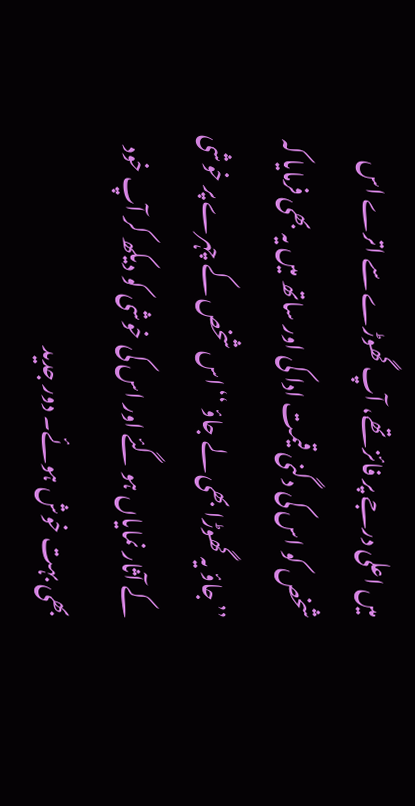میں اعلی درجے پر فائز تھے، آپ گھوڑے سے اترے اس شخص کو اس کی دگنی قیمت ادا کی اور ساتھ میں یہ بھی فرمایا کہ ’’جاؤ یہ گھوڑا بھی لے جاؤ ‘‘اس شخص کے چہرے پر خوشی کے آثار نمایاں ہو گئے اور اس کی خوشی کو دیکھ کر آپ خود بھی بہت خوش ہوئے۔ دور جدید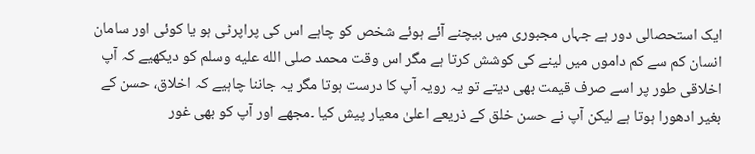ایک استحصالی دور ہے جہاں مجبوری میں بیچنے آئے ہوئے شخص کو چاہے اس کی پراپرٹی ہو یا کوئی اور سامان انسان کم سے کم داموں میں لینے کی کوشش کرتا ہے مگر اس وقت محمد صلى الله عليه وسلم کو دیکھیے کہ آپ اخلاقی طور پر اسے صرف قیمت بھی دیتے تو یہ رویہ آپ کا درست ہوتا مگر یہ جاننا چاہیے کہ اخلاق، حسن کے بغیر ادھورا ہوتا ہے لیکن آپ نے حسن خلق کے ذریعے اعلیٰ معیار پیش کیا ۔مجھے اور آپ کو بھی غور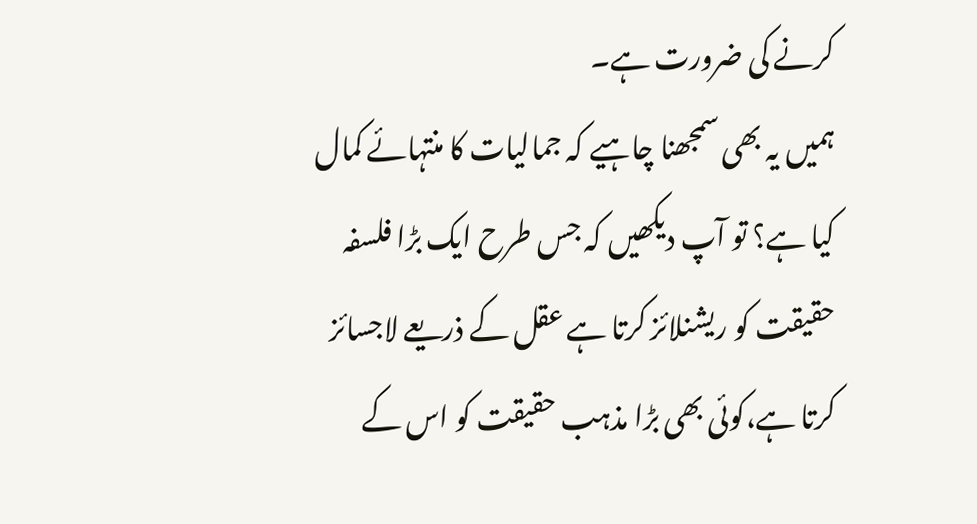کرنے کی ضرورت ہے۔
ہمیں یہ بھی سمجھنا چاہیے کہ جمالیات کا منتہائے کمال کیا ہے؟ تو آپ دیکھیں کہ جس طرح ایک بڑا فلسفہ حقیقت کو ریشنلائز کرتا ہے عقل کے ذریعے لاجسائز کرتا ہے،کوئی بھی بڑا مذہب حقیقت کو اس کے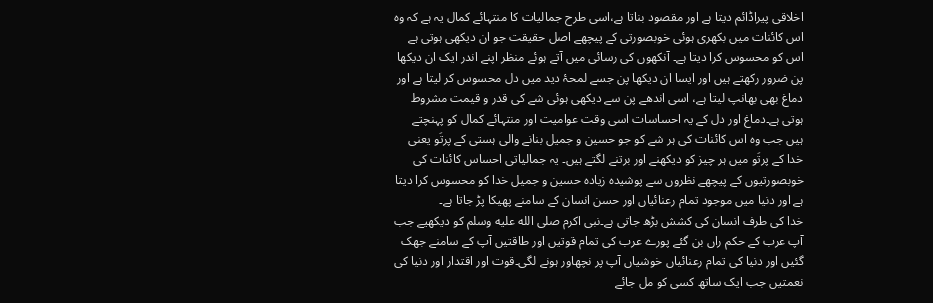اخلاقی پیراڈائم دیتا ہے اور مقصود بناتا ہے،اسی طرح جمالیات کا منتہائے کمال یہ ہے کہ وہ اس کائنات میں بکھری ہوئی خوبصورتی کے پیچھے اصل حقیقت جو ان دیکھی ہوتی ہے اس کو محسوس کرا دیتا ہے۔ آنکھوں کی رسائی میں آتے ہوئے منظر اپنے اندر ایک ان دیکھا پن ضرور رکھتے ہیں اور ایسا ان دیکھا پن جسے لمحۂ دید میں دل محسوس کر لیتا ہے اور دماغ بھی بھانپ لیتا ہے، اسی اندھے پن سے دیکھی ہوئی شے کی قدر و قیمت مشروط ہوتی ہے۔دماغ اور دل کے یہ احساسات اسی وقت عوامیت اور منتہائے کمال کو پہنچتے ہیں جب وہ اس کائنات کی ہر شے کو جو حسین و جمیل بنانے والی ہستی کے پرتَو یعنی خدا کے پرتَو میں ہر چیز کو دیکھنے اور برتنے لگتے ہیں۔ یہ جمالیاتی احساس کائنات کی خوبصورتیوں کے پیچھے نظروں سے پوشیدہ زیادہ حسین و جمیل خدا کو محسوس کرا دیتا ہے اور دنیا میں موجود تمام رعنائیاں اور حسن انسان کے سامنے پھیکا پڑ جاتا ہے۔
خدا کی طرف انسان کی کشش بڑھ جاتی ہے۔نبی اکرم صلى الله عليه وسلم کو دیکھیے جب آپ عرب کے حکم راں بن گئے پورے عرب کی تمام قوتیں اور طاقتیں آپ کے سامنے جھک گئیں اور دنیا کی تمام رعنائیاں خوشیاں آپ پر نچھاور ہونے لگی۔قوت اور اقتدار اور دنیا کی نعمتیں جب ایک ساتھ کسی کو مل جائے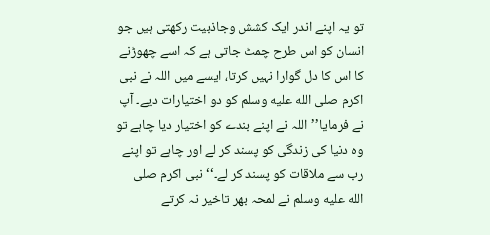تو یہ اپنے اندر ایک کشش وجاذبیت رکھتی ہیں جو انسان کو اس طرح چمٹ جاتی ہے کہ اسے چھوڑنے کا اس کا دل گوارا نہیں کرتا، ایسے میں اللہ نے نبی اکرم صلى الله عليه وسلم کو دو اختیارات دیے۔ آپ نے فرمایا’’اللہ نے اپنے بندے کو اختیار دیا چاہے تو وہ دنیا کی زندگی کو پسند کر لے اور چاہے تو اپنے رب سے ملاقات کو پسند کر لے۔‘‘ نبی اکرم صلى الله عليه وسلم نے لمحہ بھر تاخیر نہ کرتے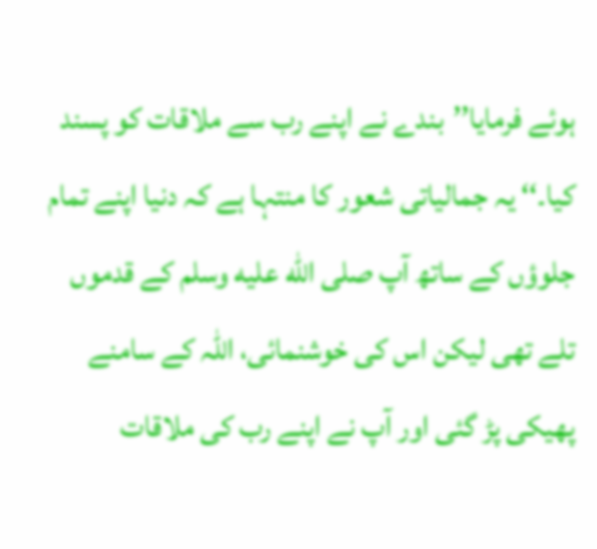ہوئے فرمایا’’بندے نے اپنے رب سے ملاقات کو پسند کیا۔‘‘ یہ جمالیاتی شعور کا منتہا ہے کہ دنیا اپنے تمام جلوؤں کے ساتھ آپ صلى الله عليه وسلم کے قدموں تلے تھی لیکن اس کی خوشنمائی، اللہ کے سامنے پھیکی پڑ گئی اور آپ نے اپنے رب کی ملاقات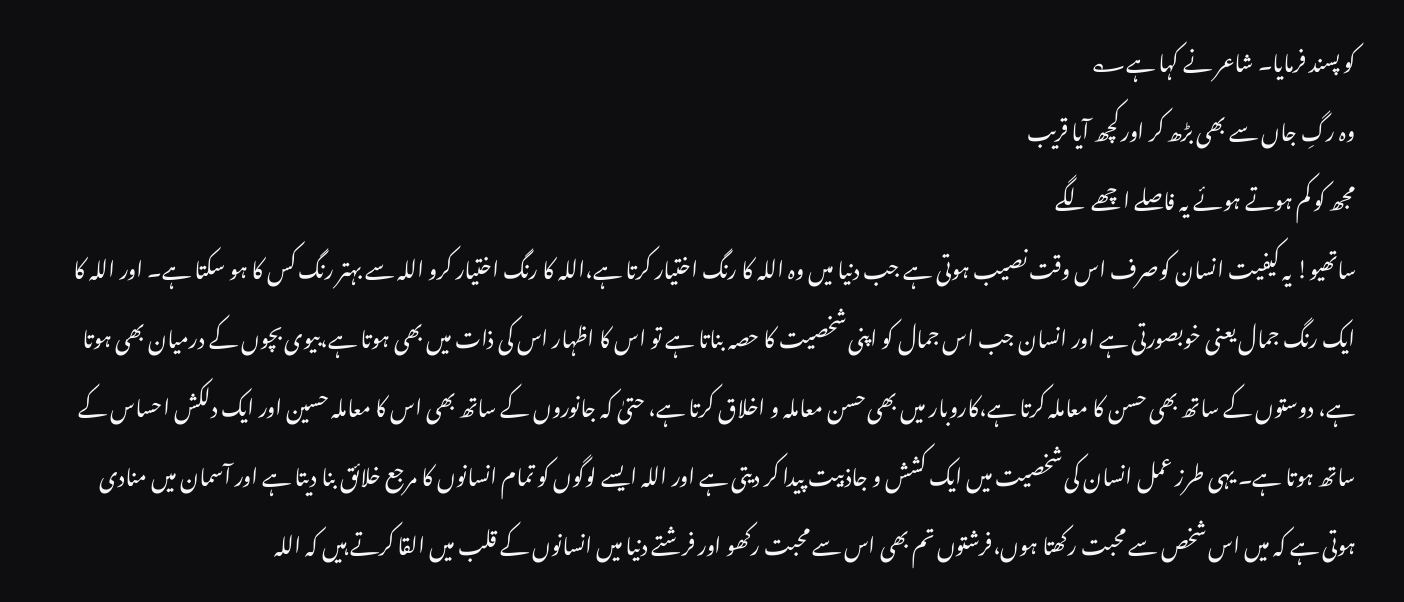کو پسند فرمایا۔ شاعر نے کہا ہے؎
وہ رگِ جاں سے بھی بڑھ کر اور کچھ آیا قریب
مجھ کو کم ہوتے ہوئے یہ فاصلے اچھے لگے
ساتھیو! یہ کیفیت انسان کوصرف اس وقت نصیب ہوتی ہے جب دنیا میں وہ اللہ کا رنگ اختیار کرتا ہے،اللہ کا رنگ اختیار کرو اللہ سے بہتر رنگ کس کا ہو سکتا ہے۔ اور اللہ کا ایک رنگ جمال یعنی خوبصورتی ہے اور انسان جب اس جمال کو اپنی شخصیت کا حصہ بناتا ہے تو اس کا اظہار اس کی ذات میں بھی ہوتا ہے،بیوی بچوں کے درمیان بھی ہوتا ہے، دوستوں کے ساتھ بھی حسن کا معاملہ کرتا ہے،کاروبار میں بھی حسن معاملہ و اخلاق کرتا ہے، حتیٰ کہ جانوروں کے ساتھ بھی اس کا معاملہ حسین اور ایک دلکش احساس کے ساتھ ہوتا ہے۔ یہی طرز عمل انسان کی شخصیت میں ایک کشش و جاذبیت پیدا کر دیتی ہے اور اللہ ایسے لوگوں کو تمام انسانوں کا مرجع خلائق بنا دیتا ہے اور آسمان میں منادی ہوتی ہے کہ میں اس شخص سے محبت رکھتا ہوں،فرشتوں تم بھی اس سے محبت رکھو اور فرشتے دنیا میں انسانوں کے قلب میں القا کرتے ہیں کہ اللہ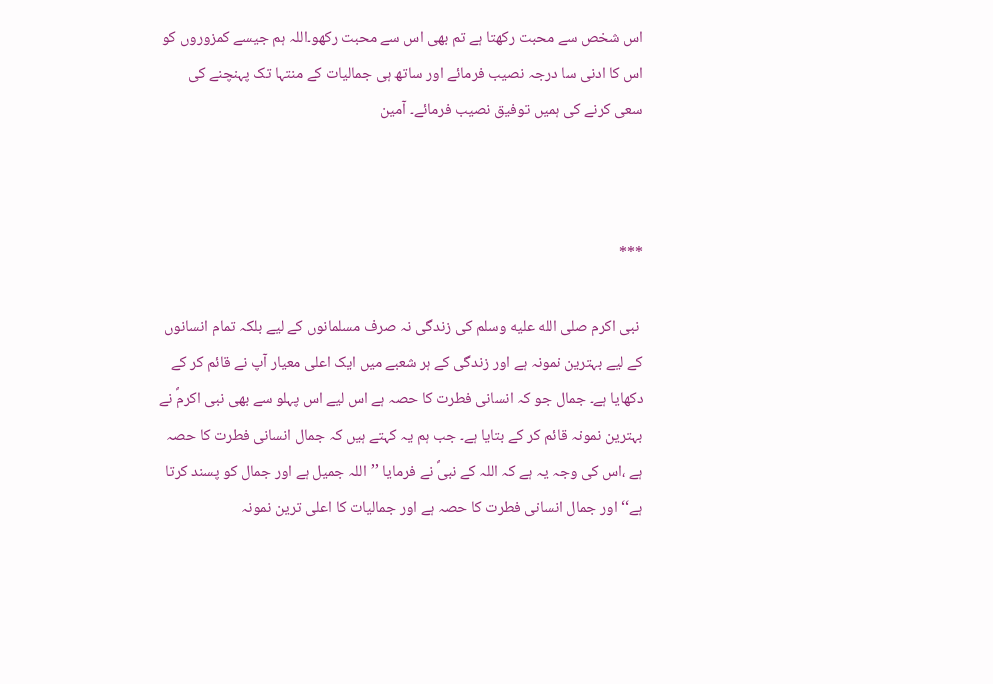اس شخص سے محبت رکھتا ہے تم بھی اس سے محبت رکھو۔اللہ ہم جیسے کمزوروں کو اس کا ادنی سا درجہ نصیب فرمائے اور ساتھ ہی جمالیات کے منتہا تک پہنچنے کی سعی کرنے کی ہمیں توفیق نصیب فرمائے۔ آمین



***

 نبی اکرم صلى الله عليه وسلم کی زندگی نہ صرف مسلمانوں کے لیے بلکہ تمام انسانوں کے لیے بہترین نمونہ ہے اور زندگی کے ہر شعبے میں ایک اعلی معیار آپ نے قائم کر کے دکھایا ہے۔ جمال جو کہ انسانی فطرت کا حصہ ہے اس لیے اس پہلو سے بھی نبی اکرمؐ نے بہترین نمونہ قائم کر کے بتایا ہے۔ جب ہم یہ کہتے ہیں کہ جمال انسانی فطرت کا حصہ ہے ،اس کی وجہ یہ ہے کہ اللہ کے نبیؐ نے فرمایا ’’اللہ جمیل ہے اور جمال کو پسند کرتا ہے‘‘ اور جمال انسانی فطرت کا حصہ ہے اور جمالیات کا اعلی ترین نمونہ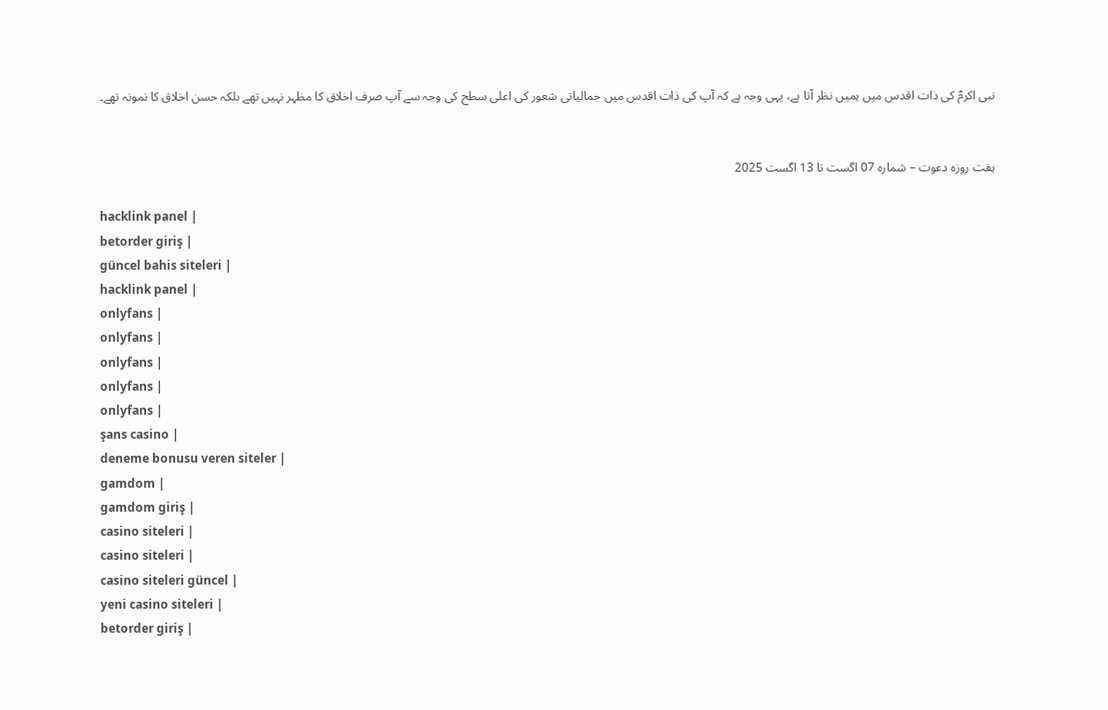نبی اکرمؐ کی ذات اقدس میں ہمیں نظر آتا ہے، یہی وجہ ہے کہ آپ کی ذات اقدس میں جمالیاتی شعور کی اعلی سطح کی وجہ سے آپ صرف اخلاق کا مظہر نہیں تھے بلکہ حسن اخلاق کا نمونہ تھے۔


ہفت روزہ دعوت – شمارہ 07 اگست تا 13 اگست 2025

hacklink panel |
betorder giriş |
güncel bahis siteleri |
hacklink panel |
onlyfans |
onlyfans |
onlyfans |
onlyfans |
onlyfans |
şans casino |
deneme bonusu veren siteler |
gamdom |
gamdom giriş |
casino siteleri |
casino siteleri |
casino siteleri güncel |
yeni casino siteleri |
betorder giriş |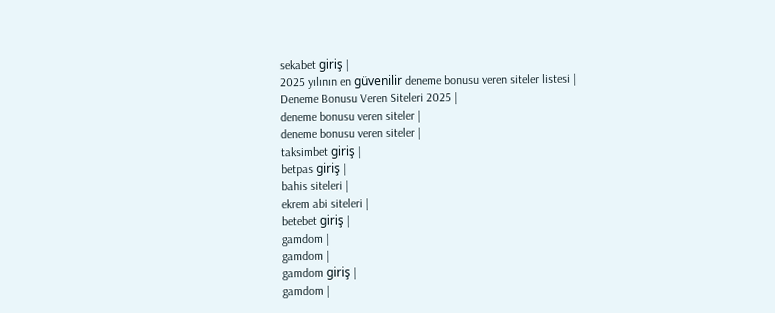sekabet giriş |
2025 yılının en güvenilir deneme bonusu veren siteler listesi |
Deneme Bonusu Veren Siteleri 2025 |
deneme bonusu veren siteler |
deneme bonusu veren siteler |
taksimbet giriş |
betpas giriş |
bahis siteleri |
ekrem abi siteleri |
betebet giriş |
gamdom |
gamdom |
gamdom giriş |
gamdom |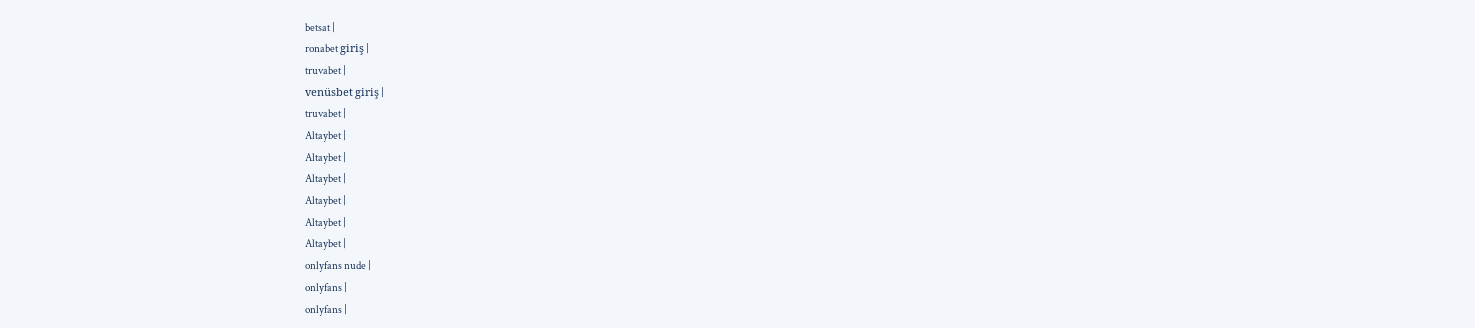betsat |
ronabet giriş |
truvabet |
venüsbet giriş |
truvabet |
Altaybet |
Altaybet |
Altaybet |
Altaybet |
Altaybet |
Altaybet |
onlyfans nude |
onlyfans |
onlyfans |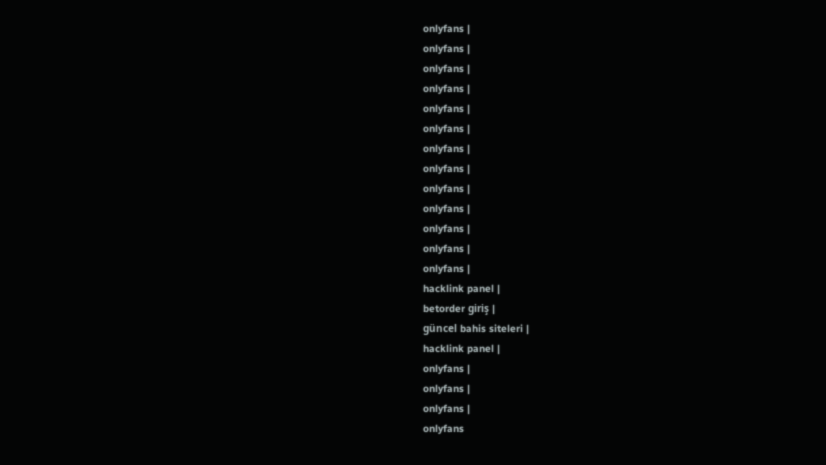onlyfans |
onlyfans |
onlyfans |
onlyfans |
onlyfans |
onlyfans |
onlyfans |
onlyfans |
onlyfans |
onlyfans |
onlyfans |
onlyfans |
onlyfans |
hacklink panel |
betorder giriş |
güncel bahis siteleri |
hacklink panel |
onlyfans |
onlyfans |
onlyfans |
onlyfans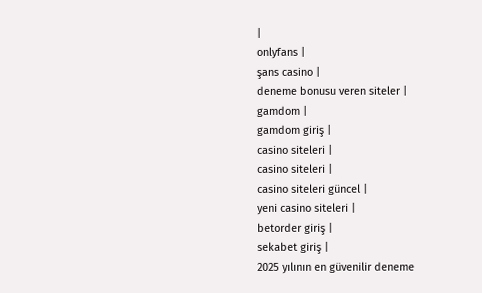|
onlyfans |
şans casino |
deneme bonusu veren siteler |
gamdom |
gamdom giriş |
casino siteleri |
casino siteleri |
casino siteleri güncel |
yeni casino siteleri |
betorder giriş |
sekabet giriş |
2025 yılının en güvenilir deneme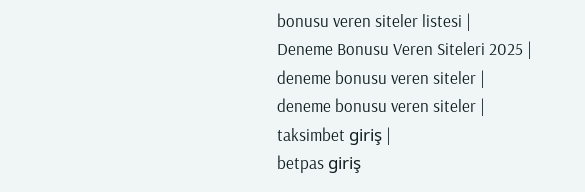bonusu veren siteler listesi |
Deneme Bonusu Veren Siteleri 2025 |
deneme bonusu veren siteler |
deneme bonusu veren siteler |
taksimbet giriş |
betpas giriş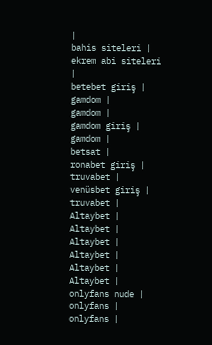|
bahis siteleri |
ekrem abi siteleri |
betebet giriş |
gamdom |
gamdom |
gamdom giriş |
gamdom |
betsat |
ronabet giriş |
truvabet |
venüsbet giriş |
truvabet |
Altaybet |
Altaybet |
Altaybet |
Altaybet |
Altaybet |
Altaybet |
onlyfans nude |
onlyfans |
onlyfans |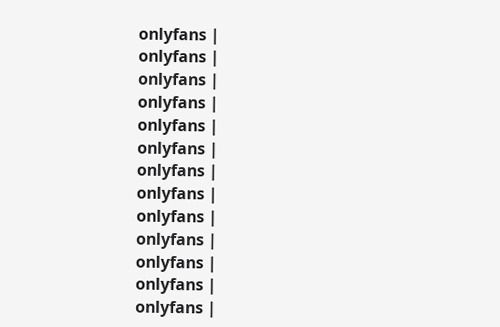onlyfans |
onlyfans |
onlyfans |
onlyfans |
onlyfans |
onlyfans |
onlyfans |
onlyfans |
onlyfans |
onlyfans |
onlyfans |
onlyfans |
onlyfans |